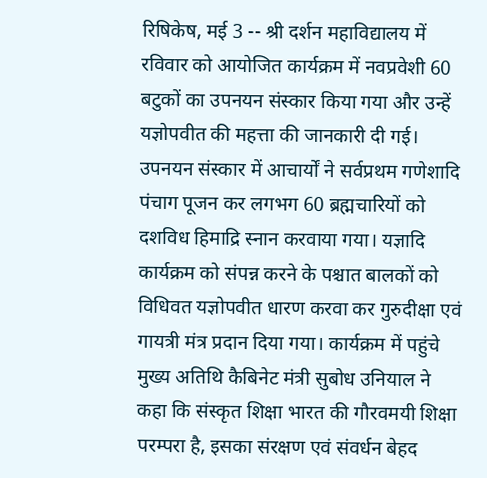रिषिकेष, मई 3 -- श्री दर्शन महाविद्यालय में रविवार को आयोजित कार्यक्रम में नवप्रवेशी 60 बटुकों का उपनयन संस्कार किया गया और उन्हें यज्ञोपवीत की महत्ता की जानकारी दी गई। उपनयन संस्कार में आचार्यों ने सर्वप्रथम गणेशादि पंचाग पूजन कर लगभग 60 ब्रह्मचारियों को दशविध हिमाद्रि स्नान करवाया गया। यज्ञादि कार्यक्रम को संपन्न करने के पश्चात बालकों को विधिवत यज्ञोपवीत धारण करवा कर गुरुदीक्षा एवं गायत्री मंत्र प्रदान दिया गया। कार्यक्रम में पहुंचे मुख्य अतिथि कैबिनेट मंत्री सुबोध उनियाल ने कहा कि संस्कृत शिक्षा भारत की गौरवमयी शिक्षा परम्परा है, इसका संरक्षण एवं संवर्धन बेहद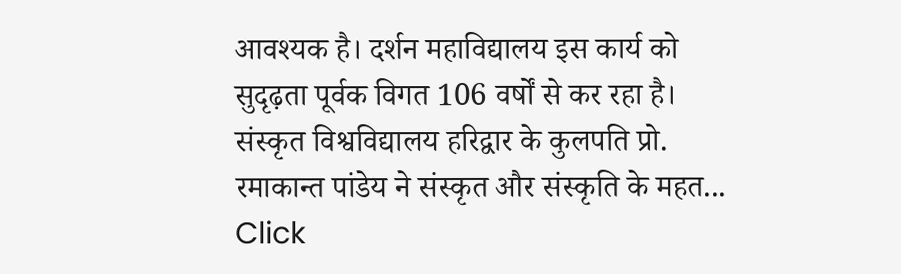आवश्यक है। दर्शन महाविद्यालय इस कार्य को सुदृढ़ता पूर्वक विगत 106 वर्षों से कर रहा है। संस्कृत विश्वविद्यालय हरिद्वार के कुलपति प्रो. रमाकान्त पांडेय ने संस्कृत और संस्कृति के महत...
Click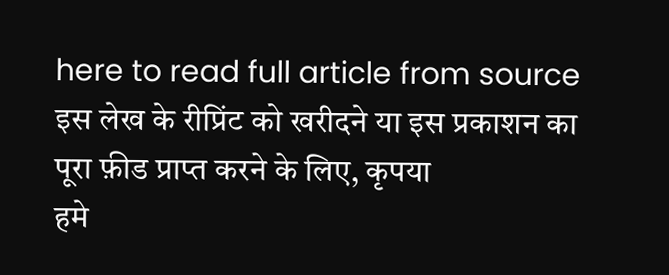here to read full article from source
इस लेख के रीप्रिंट को खरीदने या इस प्रकाशन का पूरा फ़ीड प्राप्त करने के लिए, कृपया
हमे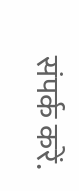संपर्क करें.